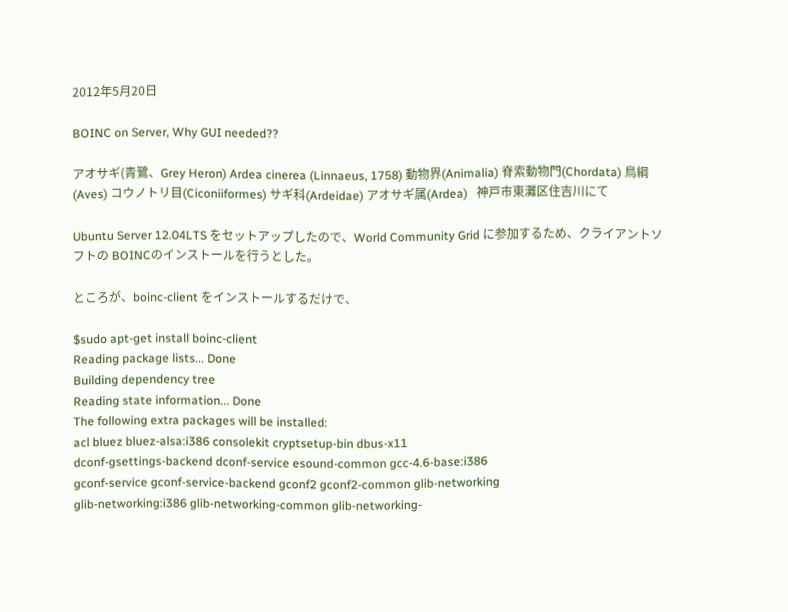2012年5月20日

BOINC on Server, Why GUI needed??

アオサギ(青鷺、Grey Heron) Ardea cinerea (Linnaeus, 1758) 動物界(Animalia) 脊索動物門(Chordata) 鳥綱(Aves) コウノトリ目(Ciconiiformes) サギ科(Ardeidae) アオサギ属(Ardea)   神戸市東灘区住吉川にて

Ubuntu Server 12.04LTS をセットアップしたので、World Community Grid に参加するため、クライアントソフトの BOINCのインストールを行うとした。

ところが、boinc-client をインストールするだけで、

$sudo apt-get install boinc-client
Reading package lists... Done
Building dependency tree
Reading state information... Done
The following extra packages will be installed:
acl bluez bluez-alsa:i386 consolekit cryptsetup-bin dbus-x11
dconf-gsettings-backend dconf-service esound-common gcc-4.6-base:i386
gconf-service gconf-service-backend gconf2 gconf2-common glib-networking
glib-networking:i386 glib-networking-common glib-networking-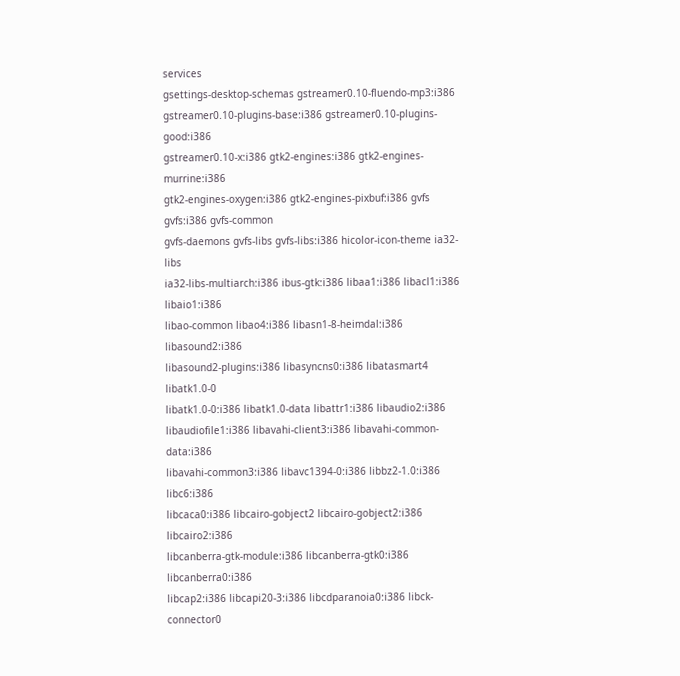services
gsettings-desktop-schemas gstreamer0.10-fluendo-mp3:i386
gstreamer0.10-plugins-base:i386 gstreamer0.10-plugins-good:i386
gstreamer0.10-x:i386 gtk2-engines:i386 gtk2-engines-murrine:i386
gtk2-engines-oxygen:i386 gtk2-engines-pixbuf:i386 gvfs gvfs:i386 gvfs-common
gvfs-daemons gvfs-libs gvfs-libs:i386 hicolor-icon-theme ia32-libs
ia32-libs-multiarch:i386 ibus-gtk:i386 libaa1:i386 libacl1:i386 libaio1:i386
libao-common libao4:i386 libasn1-8-heimdal:i386 libasound2:i386
libasound2-plugins:i386 libasyncns0:i386 libatasmart4 libatk1.0-0
libatk1.0-0:i386 libatk1.0-data libattr1:i386 libaudio2:i386
libaudiofile1:i386 libavahi-client3:i386 libavahi-common-data:i386
libavahi-common3:i386 libavc1394-0:i386 libbz2-1.0:i386 libc6:i386
libcaca0:i386 libcairo-gobject2 libcairo-gobject2:i386 libcairo2:i386
libcanberra-gtk-module:i386 libcanberra-gtk0:i386 libcanberra0:i386
libcap2:i386 libcapi20-3:i386 libcdparanoia0:i386 libck-connector0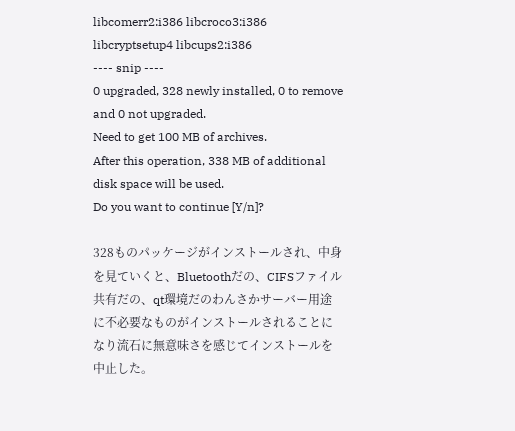libcomerr2:i386 libcroco3:i386 libcryptsetup4 libcups2:i386
---- snip ----
0 upgraded, 328 newly installed, 0 to remove and 0 not upgraded.
Need to get 100 MB of archives.
After this operation, 338 MB of additional disk space will be used.
Do you want to continue [Y/n]?

328ものパッケージがインストールされ、中身を見ていくと、Bluetoothだの、CIFSファイル共有だの、qt環境だのわんさかサーバー用途に不必要なものがインストールされることになり流石に無意味さを感じてインストールを中止した。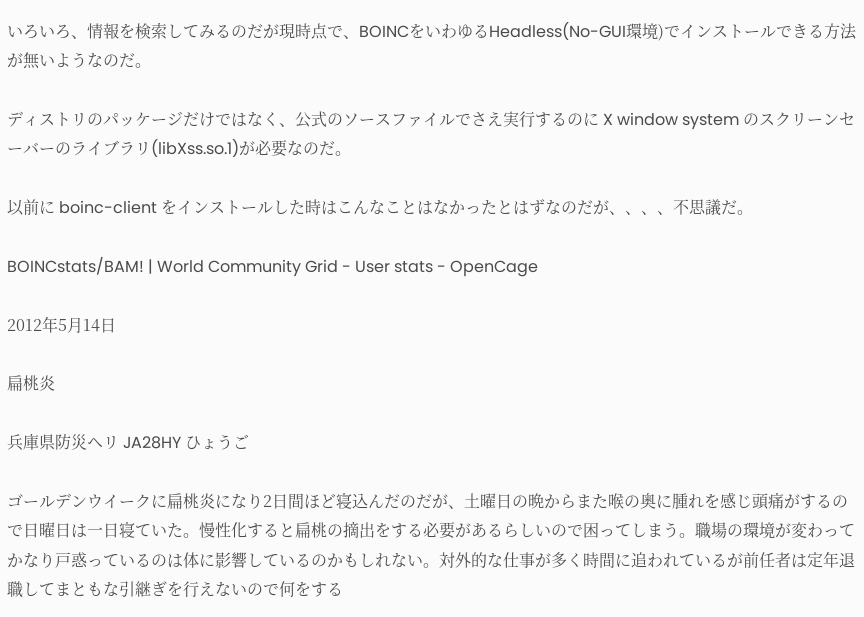いろいろ、情報を検索してみるのだが現時点で、BOINCをいわゆるHeadless(No-GUI環境)でインストールできる方法が無いようなのだ。

ディストリのパッケージだけではなく、公式のソースファイルでさえ実行するのに X window system のスクリーンセーバーのライブラリ(libXss.so.1)が必要なのだ。

以前に boinc-client をインストールした時はこんなことはなかったとはずなのだが、、、、不思議だ。

BOINCstats/BAM! | World Community Grid - User stats - OpenCage

2012年5月14日

扁桃炎

兵庫県防災ヘリ JA28HY ひょうご

ゴールデンウイークに扁桃炎になり2日間ほど寝込んだのだが、土曜日の晩からまた喉の奥に腫れを感じ頭痛がするので日曜日は一日寝ていた。慢性化すると扁桃の摘出をする必要があるらしいので困ってしまう。職場の環境が変わってかなり戸惑っているのは体に影響しているのかもしれない。対外的な仕事が多く時間に追われているが前任者は定年退職してまともな引継ぎを行えないので何をする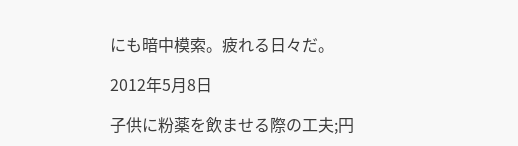にも暗中模索。疲れる日々だ。

2012年5月8日

子供に粉薬を飲ませる際の工夫;円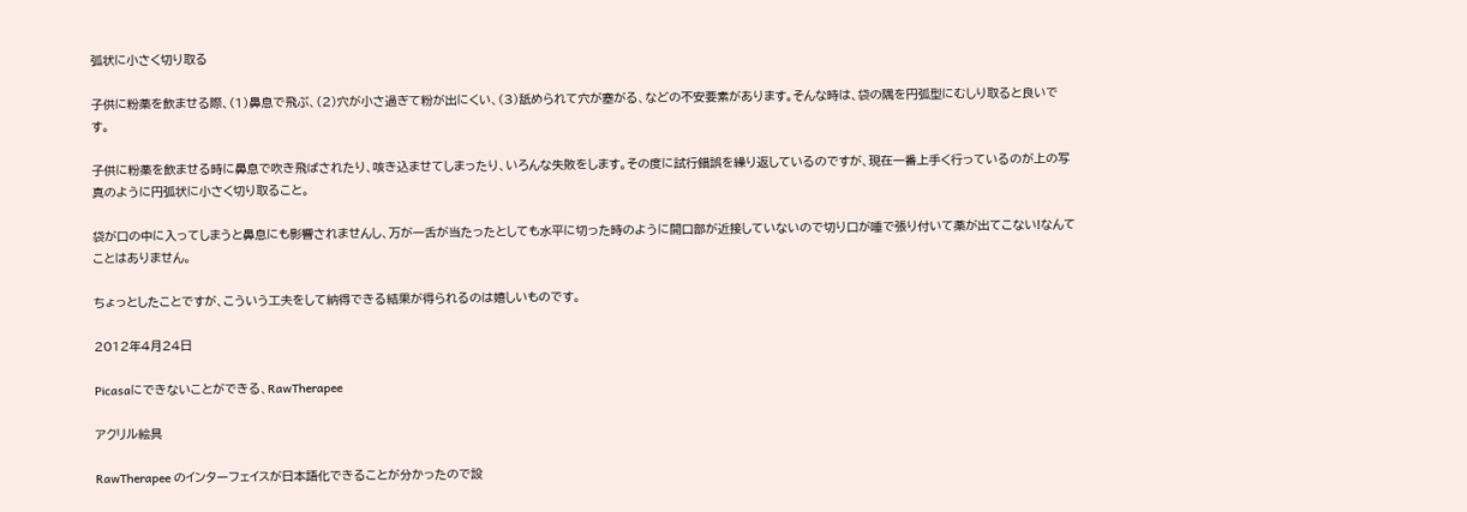弧状に小さく切り取る

子供に粉薬を飲ませる際、(1)鼻息で飛ぶ、(2)穴が小さ過ぎて粉が出にくい、(3)舐められて穴が塞がる、などの不安要素があります。そんな時は、袋の隅を円弧型にむしり取ると良いです。

子供に粉薬を飲ませる時に鼻息で吹き飛ばされたり、咳き込ませてしまったり、いろんな失敗をします。その度に試行錯誤を繰り返しているのですが、現在一番上手く行っているのが上の写真のように円弧状に小さく切り取ること。

袋が口の中に入ってしまうと鼻息にも影響されませんし、万が一舌が当たったとしても水平に切った時のように開口部が近接していないので切り口が唾で張り付いて薬が出てこない!なんてことはありません。

ちょっとしたことですが、こういう工夫をして納得できる結果が得られるのは嬉しいものです。

2012年4月24日

Picasaにできないことができる、RawTherapee

アクリル絵具

RawTherapee のインターフェイスが日本語化できることが分かったので設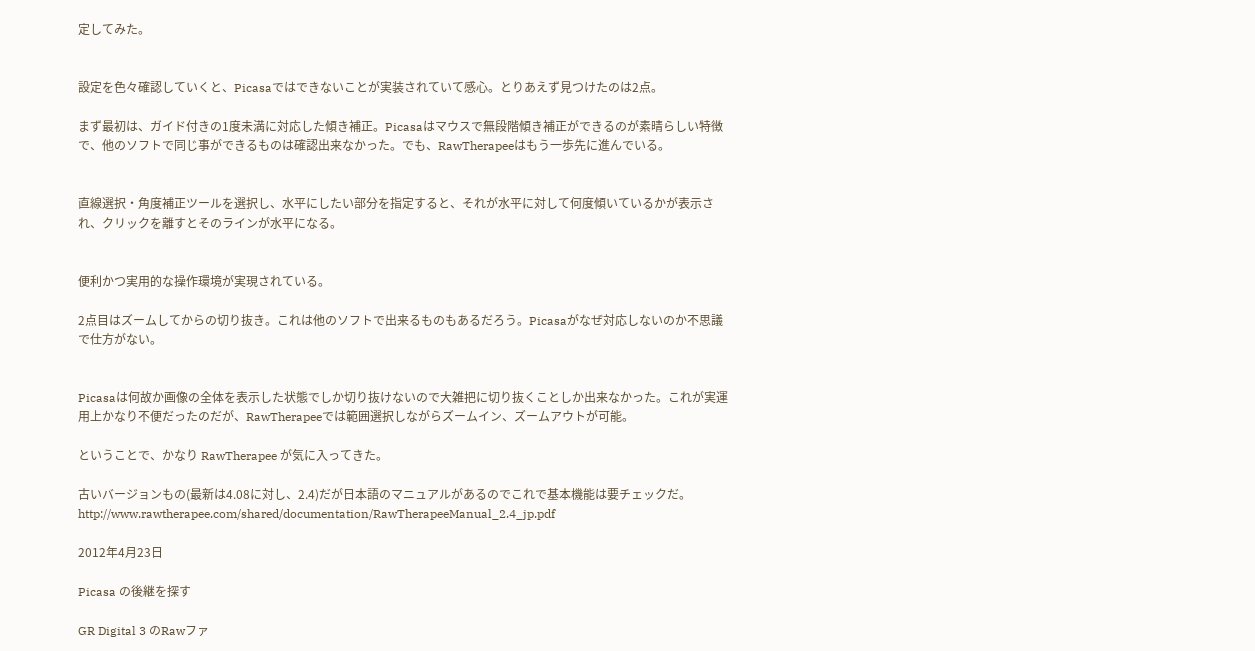定してみた。


設定を色々確認していくと、Picasaではできないことが実装されていて感心。とりあえず見つけたのは2点。

まず最初は、ガイド付きの1度未満に対応した傾き補正。Picasaはマウスで無段階傾き補正ができるのが素晴らしい特徴で、他のソフトで同じ事ができるものは確認出来なかった。でも、RawTherapeeはもう一歩先に進んでいる。


直線選択・角度補正ツールを選択し、水平にしたい部分を指定すると、それが水平に対して何度傾いているかが表示され、クリックを離すとそのラインが水平になる。


便利かつ実用的な操作環境が実現されている。

2点目はズームしてからの切り抜き。これは他のソフトで出来るものもあるだろう。Picasaがなぜ対応しないのか不思議で仕方がない。


Picasaは何故か画像の全体を表示した状態でしか切り抜けないので大雑把に切り抜くことしか出来なかった。これが実運用上かなり不便だったのだが、RawTherapeeでは範囲選択しながらズームイン、ズームアウトが可能。

ということで、かなり RawTherapee が気に入ってきた。

古いバージョンもの(最新は4.08に対し、2.4)だが日本語のマニュアルがあるのでこれで基本機能は要チェックだ。
http://www.rawtherapee.com/shared/documentation/RawTherapeeManual_2.4_jp.pdf

2012年4月23日

Picasa の後継を探す

GR Digital 3 のRawファ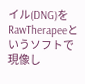イル(DNG)をRawTherapeeというソフトで現像し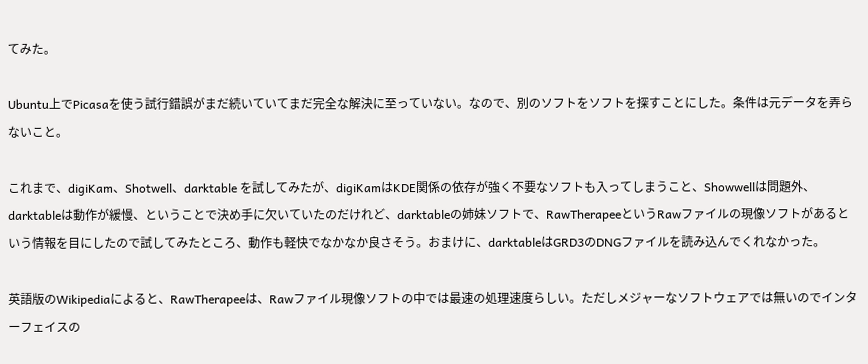てみた。

Ubuntu上でPicasaを使う試行錯誤がまだ続いていてまだ完全な解決に至っていない。なので、別のソフトをソフトを探すことにした。条件は元データを弄らないこと。

これまで、digiKam、Shotwell、darktable を試してみたが、digiKamはKDE関係の依存が強く不要なソフトも入ってしまうこと、Showwellは問題外、darktableは動作が緩慢、ということで決め手に欠いていたのだけれど、darktableの姉妹ソフトで、RawTherapeeというRawファイルの現像ソフトがあるという情報を目にしたので試してみたところ、動作も軽快でなかなか良さそう。おまけに、darktableはGRD3のDNGファイルを読み込んでくれなかった。

英語版のWikipediaによると、RawTherapeeは、Rawファイル現像ソフトの中では最速の処理速度らしい。ただしメジャーなソフトウェアでは無いのでインターフェイスの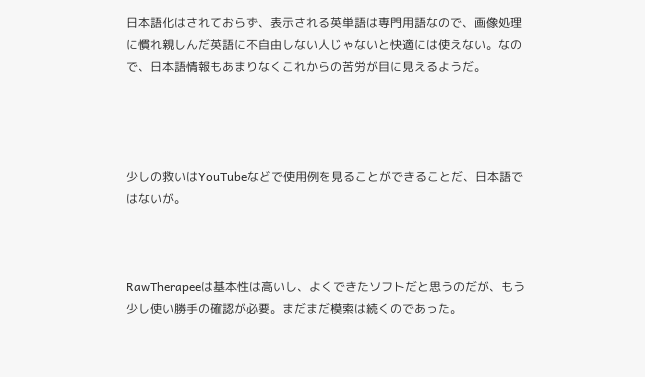日本語化はされておらず、表示される英単語は専門用語なので、画像処理に慣れ親しんだ英語に不自由しない人じゃないと快適には使えない。なので、日本語情報もあまりなくこれからの苦労が目に見えるようだ。




少しの救いはYouTubeなどで使用例を見ることができることだ、日本語ではないが。



RawTherapeeは基本性は高いし、よくできたソフトだと思うのだが、もう少し使い勝手の確認が必要。まだまだ模索は続くのであった。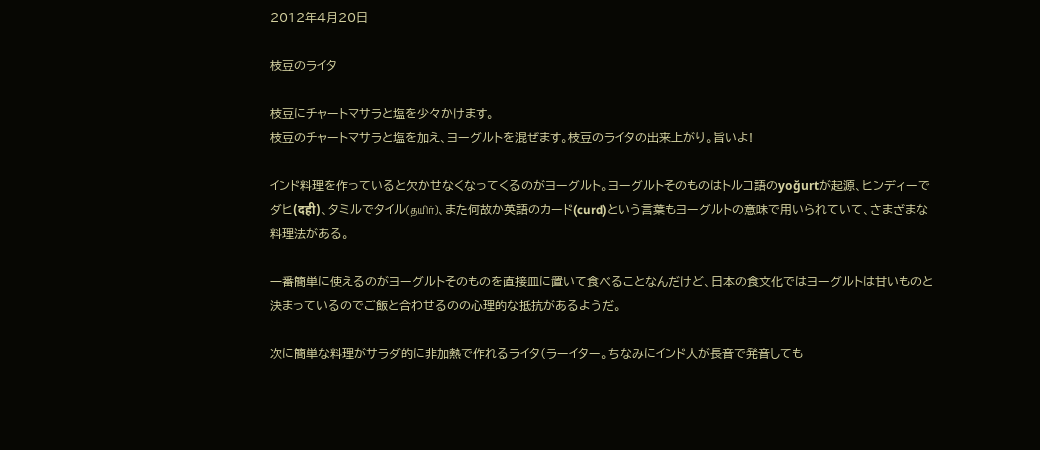2012年4月20日

枝豆のライタ

枝豆にチャートマサラと塩を少々かけます。
枝豆のチャートマサラと塩を加え、ヨーグルトを混ぜます。枝豆のライタの出来上がり。旨いよ!

インド料理を作っていると欠かせなくなってくるのがヨーグルト。ヨーグルトそのものはトルコ語のyoğurtが起源、ヒンディーでダヒ(दही)、タミルでタイル(தயிர்)、また何故か英語のカード(curd)という言葉もヨーグルトの意味で用いられていて、さまざまな料理法がある。

一番簡単に使えるのがヨーグルトそのものを直接皿に置いて食べることなんだけど、日本の食文化ではヨーグルトは甘いものと決まっているのでご飯と合わせるのの心理的な抵抗があるようだ。

次に簡単な料理がサラダ的に非加熱で作れるライタ(ラーイター。ちなみにインド人が長音で発音しても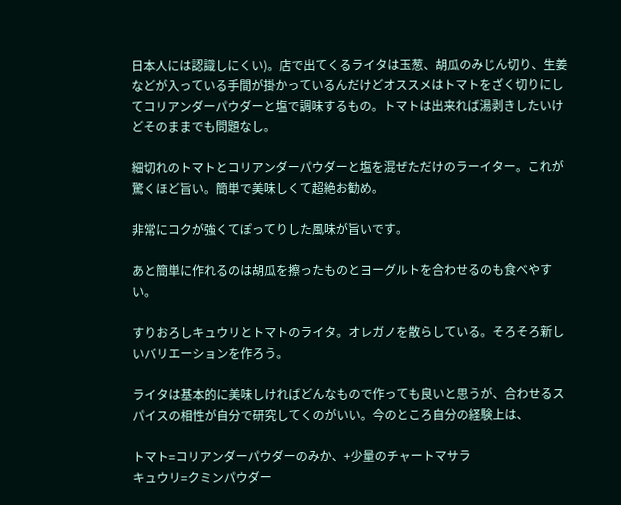日本人には認識しにくい)。店で出てくるライタは玉葱、胡瓜のみじん切り、生姜などが入っている手間が掛かっているんだけどオススメはトマトをざく切りにしてコリアンダーパウダーと塩で調味するもの。トマトは出来れば湯剥きしたいけどそのままでも問題なし。

細切れのトマトとコリアンダーパウダーと塩を混ぜただけのラーイター。これが驚くほど旨い。簡単で美味しくて超絶お勧め。

非常にコクが強くてぽってりした風味が旨いです。

あと簡単に作れるのは胡瓜を擦ったものとヨーグルトを合わせるのも食べやすい。

すりおろしキュウリとトマトのライタ。オレガノを散らしている。そろそろ新しいバリエーションを作ろう。

ライタは基本的に美味しければどんなもので作っても良いと思うが、合わせるスパイスの相性が自分で研究してくのがいい。今のところ自分の経験上は、

トマト=コリアンダーパウダーのみか、+少量のチャートマサラ
キュウリ=クミンパウダー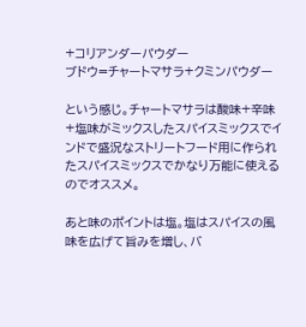+コリアンダーパウダー
ブドウ=チャートマサラ+クミンパウダー

という感じ。チャートマサラは酸味+辛味+塩味がミックスしたスパイスミックスでインドで盛況なストリートフード用に作られたスパイスミックスでかなり万能に使えるのでオススメ。

あと味のポイントは塩。塩はスパイスの風味を広げて旨みを増し、バ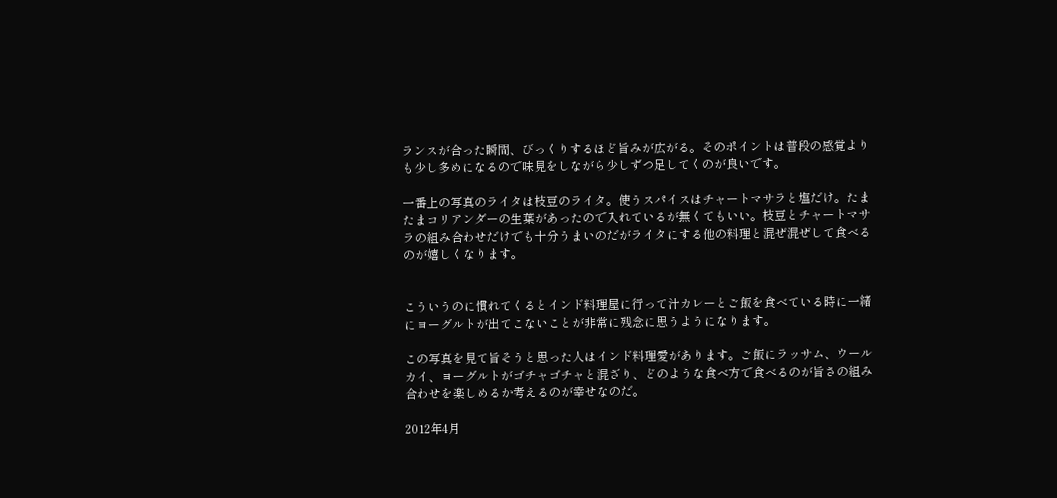ランスが合った瞬間、びっくりするほど旨みが広がる。そのポイントは普段の感覚よりも少し多めになるので味見をしながら少しずつ足してくのが良いです。

一番上の写真のライタは枝豆のライタ。使うスパイスはチャートマサラと塩だけ。たまたまコリアンダーの生葉があったので入れているが無くてもいい。枝豆とチャートマサラの組み合わせだけでも十分うまいのだがライタにする他の料理と混ぜ混ぜして食べるのが嬉しくなります。


こういうのに慣れてくるとインド料理屋に行って汁カレーとご飯を食べている時に一緒にヨーグルトが出てこないことが非常に残念に思うようになります。

この写真を見て旨そうと思った人はインド料理愛があります。ご飯にラッサム、ウールカイ、ヨーグルトがゴチャゴチャと混ざり、どのような食べ方で食べるのが旨さの組み合わせを楽しめるか考えるのが幸せなのだ。

2012年4月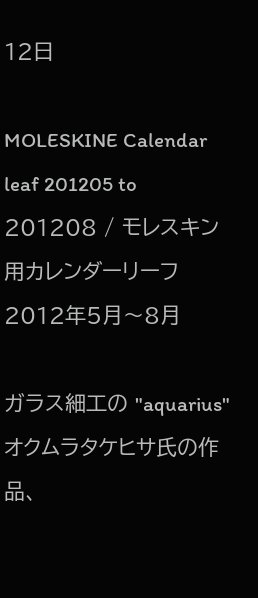12日

MOLESKINE Calendar leaf 201205 to 201208 / モレスキン用カレンダーリーフ 2012年5月〜8月

ガラス細工の "aquarius" オクムラタケヒサ氏の作品、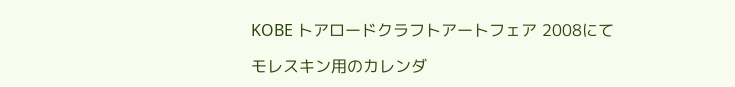KOBE トアロードクラフトアートフェア 2008にて

モレスキン用のカレンダ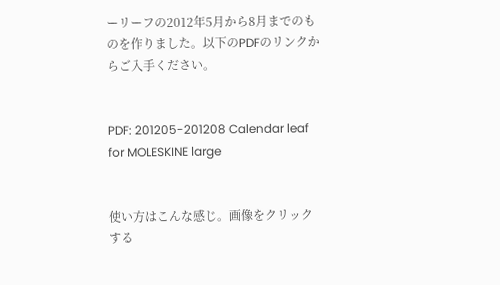ーリーフの2012年5月から8月までのものを作りました。以下のPDFのリンクからご入手ください。


PDF: 201205-201208 Calendar leaf for MOLESKINE large


使い方はこんな感じ。画像をクリックする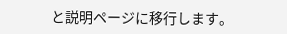と説明ページに移行します。